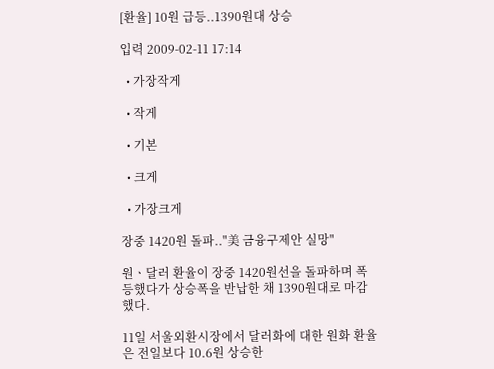[환율] 10원 급등..1390원대 상승

입력 2009-02-11 17:14

  • 가장작게

  • 작게

  • 기본

  • 크게

  • 가장크게

장중 1420원 돌파.."美 금융구제안 실망"

원ㆍ달러 환율이 장중 1420원선을 돌파하며 폭등했다가 상승폭을 반납한 채 1390원대로 마감했다.

11일 서울외환시장에서 달러화에 대한 원화 환율은 전일보다 10.6원 상승한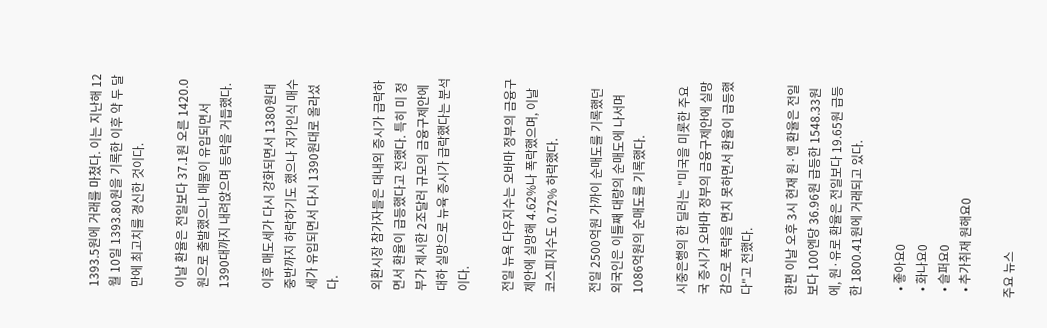1393.5원에 거래를 마쳤다. 이는 지난해 12월 10일 1393.80원을 기록한 이후 약 두 달만에 최고치를 경신한 것이다.

이날 환율은 전일보다 37.1원 오른 1420.0원으로 출발했으나 매물이 유입되면서 1390대까지 내려앉으며 등락을 거듭했다.

이후 매도세가 다시 강화되면서 1380원대 중반까지 하락하기도 했으나 저가인식 매수세가 유입되면서 다시 1390원대로 올라섰다.

외환시장 참가자들은 대내외 증시가 급락하면서 환율이 급등했다고 전했다. 특히 미 정부가 제시한 2조달러 규모의 금융구제안에 대하 실망으로 뉴육 증시가 급락했다는 분석이다.

전일 뉴욕 다우지수는 오바마 정부의 금융구제안에 실망해 4.62%나 폭락했으며, 이날 코스피지수도 0.72% 하락했다.

전일 2500억원 가까이 순매도를 기록했던 외국인은 이틀째 대량의 순매도에 나서며 1086억원의 순매도를 기록했다.

시중은행의 한 딜러는 "미국을 미롯한 주요국 증시가 오바마 정부의 금융구제안에 실망감으로 폭락을 면치 못하면서 환율이 급등했다"고 전했다.

한편 이날 오후 3시 현재 원·엔 환율은 전일보다 100엔당 36.96원 급등한 1548.33원에, 원·유로 환율은 전일보다 19.65원 급등한 1800.41원에 거래되고 있다.

  • 좋아요0
  • 화나요0
  • 슬퍼요0
  • 추가취재 원해요0

주요 뉴스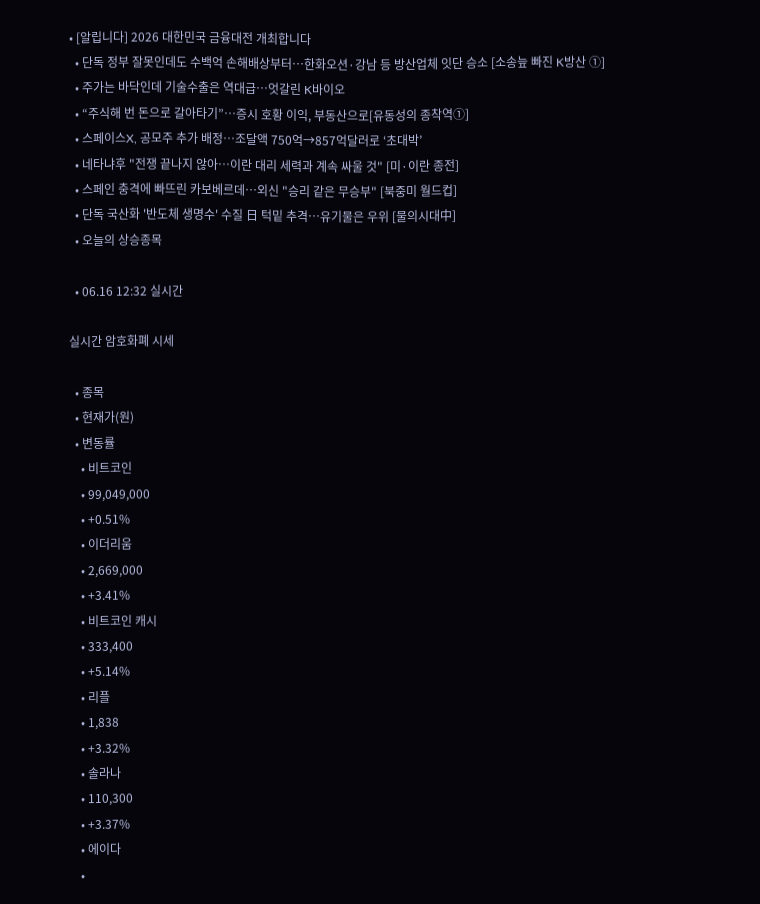• [알립니다] 2026 대한민국 금융대전 개최합니다
  • 단독 정부 잘못인데도 수백억 손해배상부터…한화오션·강남 등 방산업체 잇단 승소 [소송늪 빠진 K방산 ①]
  • 주가는 바닥인데 기술수출은 역대급…엇갈린 K바이오
  • “주식해 번 돈으로 갈아타기”…증시 호황 이익, 부동산으로[유동성의 종착역①]
  • 스페이스X, 공모주 추가 배정…조달액 750억→857억달러로 ‘초대박’
  • 네타냐후 "전쟁 끝나지 않아⋯이란 대리 세력과 계속 싸울 것" [미·이란 종전]
  • 스페인 충격에 빠뜨린 카보베르데…외신 "승리 같은 무승부" [북중미 월드컵]
  • 단독 국산화 '반도체 생명수' 수질 日 턱밑 추격…유기물은 우위 [물의시대中]
  • 오늘의 상승종목

  • 06.16 12:32 실시간

실시간 암호화폐 시세

  • 종목
  • 현재가(원)
  • 변동률
    • 비트코인
    • 99,049,000
    • +0.51%
    • 이더리움
    • 2,669,000
    • +3.41%
    • 비트코인 캐시
    • 333,400
    • +5.14%
    • 리플
    • 1,838
    • +3.32%
    • 솔라나
    • 110,300
    • +3.37%
    • 에이다
    •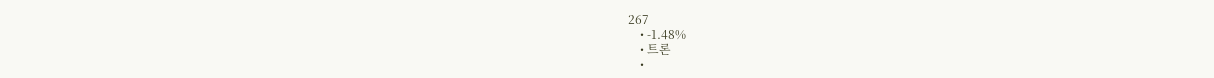267
    • -1.48%
    • 트론
    •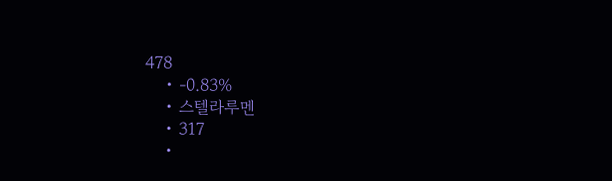478
    • -0.83%
    • 스텔라루멘
    • 317
    •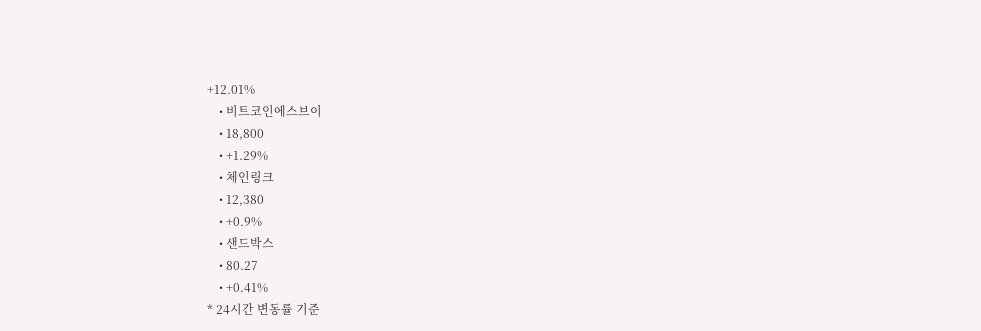+12.01%
    • 비트코인에스브이
    • 18,800
    • +1.29%
    • 체인링크
    • 12,380
    • +0.9%
    • 샌드박스
    • 80.27
    • +0.41%
* 24시간 변동률 기준